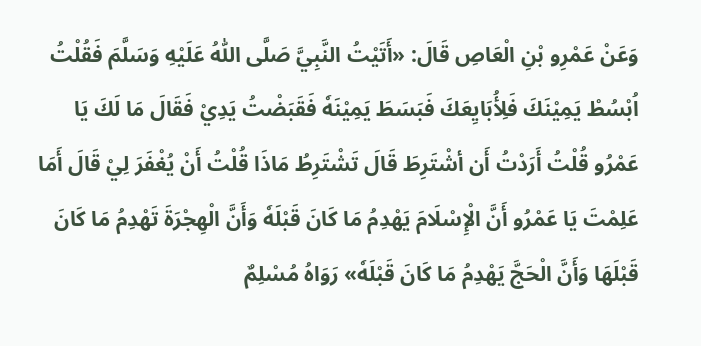وَعَنْ عَمْرِو بْنِ الْعَاصِ قَالَ: «أَتَيْتُ النَّبِيَّ صَلَّى اللّٰهُ عَلَيْهِ وَسَلَّمَ فَقُلْتُ اُبْسُطْ يَمِيْنَكَ فَلِأُبَايِعَكَ فَبَسَطَ يَمِيْنَهٗ فَقَبَضْتُ يَدِيْ فَقَالَ مَا لَكَ يَا عَمْرُو قُلْتُ أَرَدْتُ أَن أشْتَرِطَ قَالَ تَشْتَرِطُ مَاذَا قُلْتُ أَنْ يُغْفَرَ لِيْ قَالَ أَمَا عَلِمْتَ یَا عَمْرُو أَنَّ الْإِسْلَامَ يَهْدِمُ مَا كَانَ قَبْلَهٗ وَأَنَّ الْهِجْرَةَ تَهْدِمُ مَا كَانَ قَبْلَهَا وَأَنَّ الْحَجَّ يَهْدِمُ مَا كَانَ قَبْلَهٗ» رَوَاہُ مُسْلِمٌ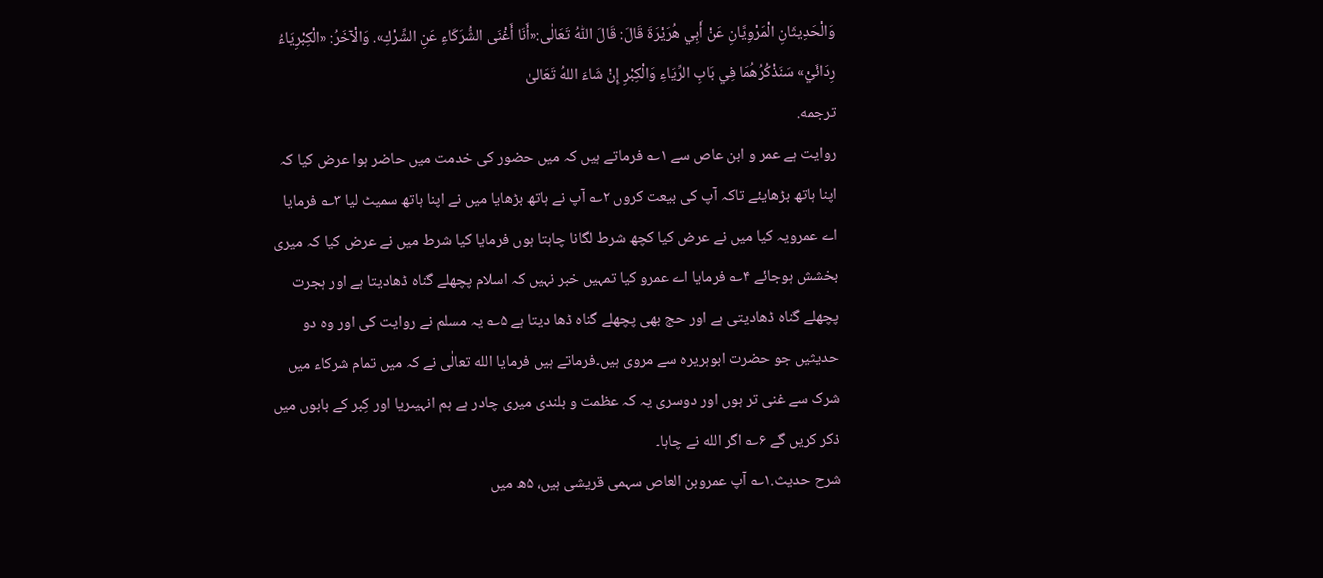وَالْحَدِيثَانِ الْمَرْوِيَّانِ عَنْ أَبِي هُرَيْرَةَ قَالَ: قَالَ اللّٰهُ تَعَالٰى:«أَنَا أَغْنَى الشُّرَكَاءِ عَنِ الشِّرْكِ». وَالْآخَرُ: «الْكِبْرِيَاءُ رِدَائَيْ» سَنَذْكُرُهُمَا فِي بَابِ الرِّيَاءِ وَالْكِبْرِ إِنْ شَاءَ اللهُ تَعَالیٰ
ترجمه.
روایت ہے عمر و ابن عاص سے ۱؎ فرماتے ہیں کہ میں حضور کی خدمت میں حاضر ہوا عرض کیا کہ اپنا ہاتھ بڑھایئے تاکہ آپ کی بیعت کروں ۲؎ آپ نے ہاتھ بڑھایا میں نے اپنا ہاتھ سمیٹ لیا ۳؎ فرمایا اے عمرویہ کیا میں نے عرض کیا کچھ شرط لگانا چاہتا ہوں فرمایا کیا شرط میں نے عرض کیا کہ میری بخشش ہوجائے ۴؎ فرمایا اے عمرو کیا تمہیں خبر نہیں کہ اسلام پچھلے گناہ ڈھادیتا ہے اور ہجرت پچھلے گناہ ڈھادیتی ہے اور حج بھی پچھلے گناہ ڈھا دیتا ہے ۵؎ یہ مسلم نے روایت کی اور وہ دو حدیثیں جو حضرت ابوہریرہ سے مروی ہیں۔فرماتے ہیں فرمایا الله تعالٰی نے کہ میں تمام شرکاء میں شرک سے غنی تر ہوں اور دوسری یہ کہ عظمت و بلندی میری چادر ہے ہم انہیںریا اور کِبر کے بابوں میں ذکر کریں گے ۶؎ اگر الله نے چاہا۔
شرح حديث.۱؎ آپ عمروبن العاص سہمی قریشی ہیں، ۵ھ میں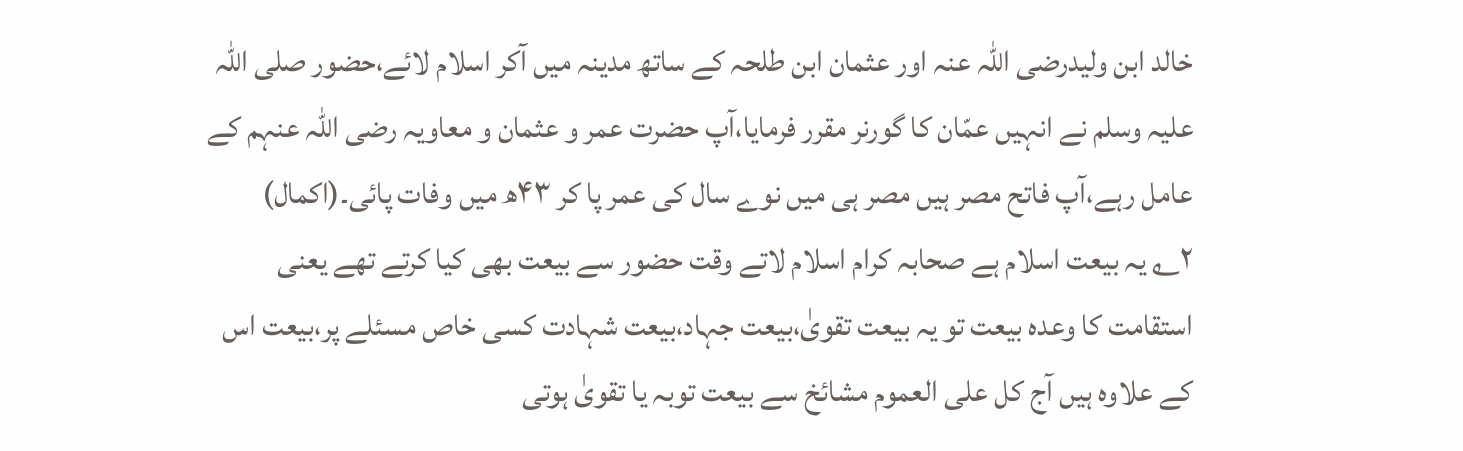خالد ابن ولیدرضی اللہ عنہ اور عثمان ابن طلحہ کے ساتھ مدینہ میں آکر اسلام لائے،حضور صلی اللہ علیہ وسلم نے انہیں عمّان کا گورنر مقرر فرمایا،آپ حضرت عمر و عثمان و معاویہ رضی اللہ عنہم کے عامل رہے،آپ فاتح مصر ہیں مصر ہی میں نوے سال کی عمر پا کر ۴۳ھ میں وفات پائی۔(اکمال)
۲؎ یہ بیعت اسلام ہے صحابہ کرام اسلام لاتے وقت حضور سے بیعت بھی کیا کرتے تھے یعنی استقامت کا وعدہ بیعت تو یہ بیعت تقویٰ،بیعت جہاد،بیعت شہادت کسی خاص مسئلے پر،بیعت اس کے علاوہ ہیں آج کل علی العموم مشائخ سے بیعت توبہ یا تقویٰ ہوتی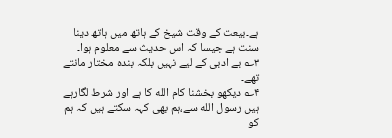ہے۔بیعت کے وقت شیخ کے ہاتھ میں ہاتھ دینا سنت ہے جیسا کہ اس حدیث سے معلوم ہوا۔
۳؎ بے ادبی کے لیے نہیں بلکہ بندہ مختار مانتے تھے۔
۴؎ دیکھو بخشنا کام الله کا ہے اور شرط لگارہے ہیں رسول الله سے،ہم بھی کہہ سکتے ہیں کہ ہم کو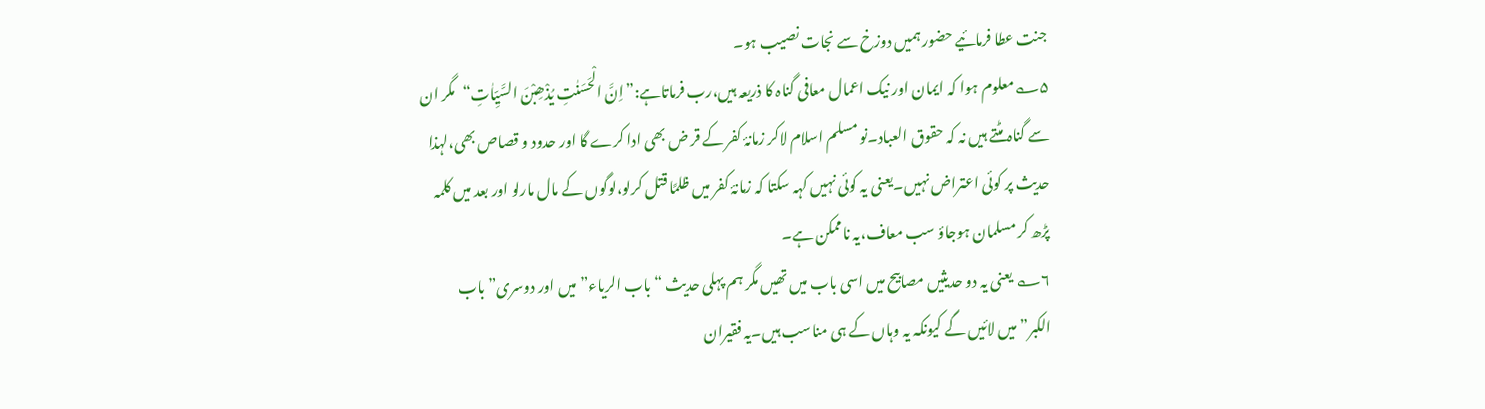جنت عطا فرمائیے حضور ہمیں دوزخ سے نجات نصیب ہو۔
۵؎معلوم ہوا کہ ایمان اور نیک اعمال معافی گناہ کا ذریعہ ہیں،رب فرماتاہے:”اِنَّ الْحَسَنٰتِ یُذْھِبْنَ السَّیِّاٰتِ“مگر ان سے گناہ مٹتے ہیں نہ کہ حقوق العباد۔نو مسلم اسلام لاکر زمانۂ کفر کے قر ض بھی ادا کرے گا اور حدود و قصاص بھی،لہذا حدیث پر کوئی اعتراض نہیں۔یعنی یہ کوئی نہیں کہہ سکتا کہ زمانۂ کفر میں ظلمًا قتل کرلو،لوگوں کے مال مارلو اور بعد میں کلمہ پڑھ کر مسلمان ہوجاؤ سب معاف،یہ ناممکن ہے۔
۶؎ یعنی یہ دو حدیثیں مصابیح میں اسی باب میں تھیں مگر ہم پہلی حدیث “باب الریاء”میں اور دوسری”باب الکبر”میں لائیں گے کیونکہ یہ وہاں کے ہی مناسب ہیں۔یہ فقیران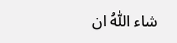شاء اللّٰهُ ان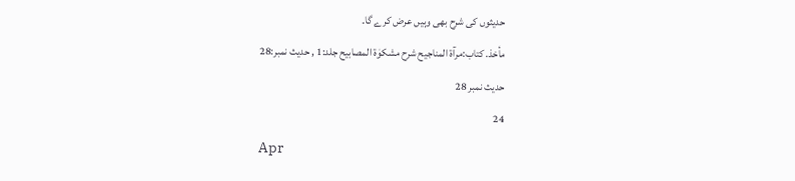حدیثوں کی شرح بھی وہیں عرض کرے گا۔
مأخذ. کتاب:مرآۃ المناجیح شرح مشکوٰۃ المصابیح جلد:1 , حدیث نمبر:28
حدیث نمبر 28
24
Apr